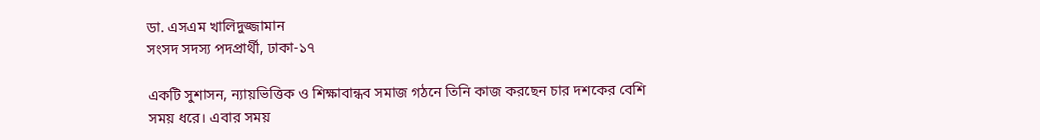ডা. এসএম খালিদুজ্জামান
সংসদ সদস্য পদপ্রার্থী, ঢাকা-১৭

একটি সুশাসন, ন্যায়ভিত্তিক ও শিক্ষাবান্ধব সমাজ গঠনে তিনি কাজ করছেন চার দশকের বেশি সময় ধরে। এবার সময়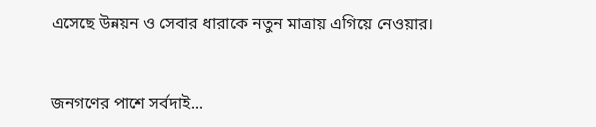এসেছে উন্নয়ন ও সেবার ধারাকে নতুন মাত্রায় এগিয়ে নেওয়ার।


জনগণের পাশে সর্বদাই...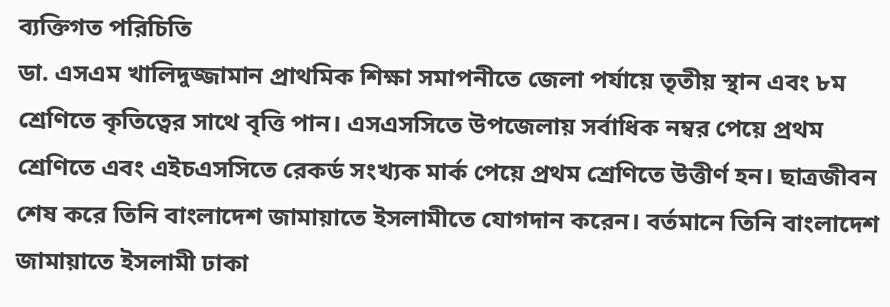ব্যক্তিগত পরিচিতি
ডা. এসএম খালিদুজ্জামান প্রাথমিক শিক্ষা সমাপনীতে জেলা পর্যায়ে তৃতীয় স্থান এবং ৮ম শ্রেণিতে কৃতিত্বের সাথে বৃত্তি পান। এসএসসিতে উপজেলায় সর্বাধিক নম্বর পেয়ে প্রথম শ্রেণিতে এবং এইচএসসিতে রেকর্ড সংখ্যক মার্ক পেয়ে প্রথম শ্রেণিতে উত্তীর্ণ হন। ছাত্রজীবন শেষ করে তিনি বাংলাদেশ জামায়াতে ইসলামীতে যোগদান করেন। বর্তমানে তিনি বাংলাদেশ জামায়াতে ইসলামী ঢাকা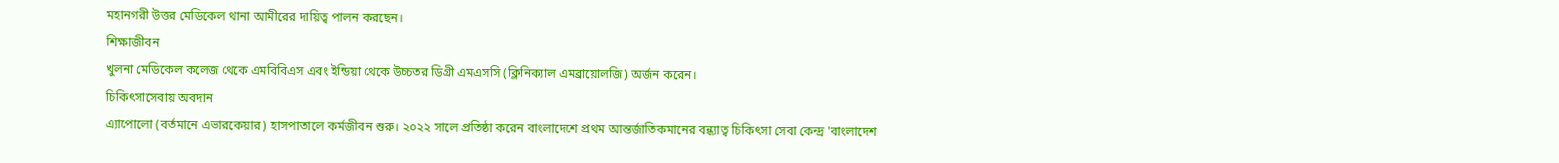মহানগরী উত্তর মেডিকেল থানা আমীরের দায়িত্ব পালন করছেন।
শিক্ষাজীবন
খুলনা মেডিকেল কলেজ থেকে এমবিবিএস এবং ইন্ডিয়া থেকে উচ্চতর ডিগ্রী এমএসসি (ক্লিনিক্যাল এমব্রায়োলজি) অর্জন করেন।
চিকিৎসাসেবায় অবদান
এ্যাপোলো (বর্তমানে এভারকেয়ার) হাসপাতালে কর্মজীবন শুরু। ২০২২ সালে প্রতিষ্ঠা করেন বাংলাদেশে প্রথম আন্তর্জাতিকমানের বন্ধ্যাত্ব চিকিৎসা সেবা কেন্দ্র 'বাংলাদেশ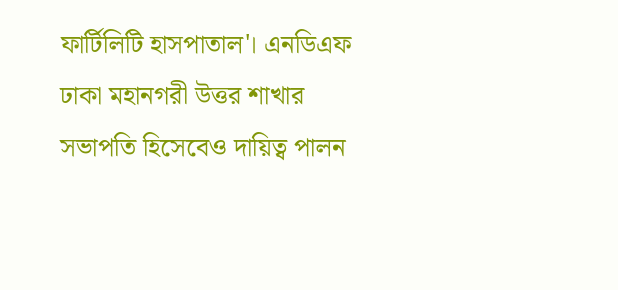ফার্টিলিটি হাসপাতাল'। এনডিএফ ঢাকা মহানগরী উত্তর শাখার সভাপতি হিসেবেও দায়িত্ব পালন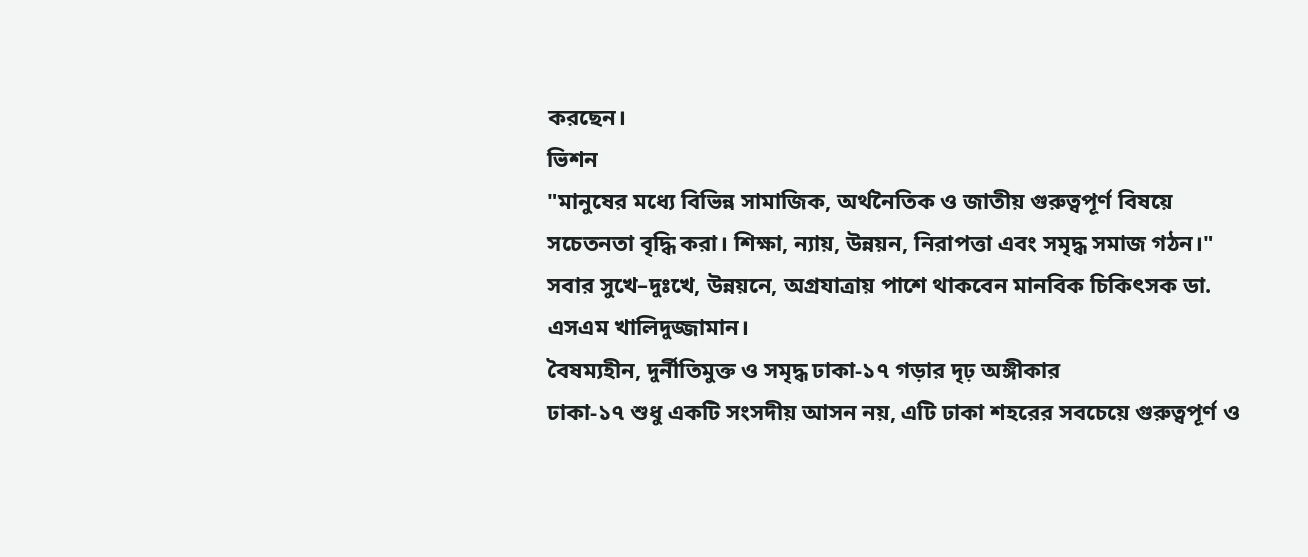করছেন।
ভিশন
"মানুষের মধ্যে বিভিন্ন সামাজিক, অর্থনৈতিক ও জাতীয় গুরুত্বপূর্ণ বিষয়ে সচেতনতা বৃদ্ধি করা। শিক্ষা, ন্যায়, উন্নয়ন, নিরাপত্তা এবং সমৃদ্ধ সমাজ গঠন।"
সবার সুখে–দুঃখে, উন্নয়নে, অগ্রযাত্রায় পাশে থাকবেন মানবিক চিকিৎসক ডা. এসএম খালিদুজ্জামান।
বৈষম্যহীন, দুর্নীতিমুক্ত ও সমৃদ্ধ ঢাকা-১৭ গড়ার দৃঢ় অঙ্গীকার
ঢাকা-১৭ শুধু একটি সংসদীয় আসন নয়, এটি ঢাকা শহরের সবচেয়ে গুরুত্বপূর্ণ ও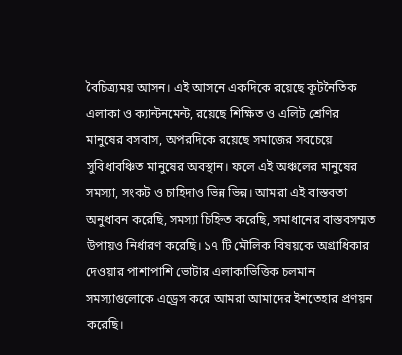বৈচিত্র্যময় আসন। এই আসনে একদিকে রয়েছে কূটনৈতিক এলাকা ও ক্যান্টনমেন্ট, রয়েছে শিক্ষিত ও এলিট শ্রেণির মানুষের বসবাস, অপরদিকে রয়েছে সমাজের সবচেয়ে সুবিধাবঞ্চিত মানুষের অবস্থান। ফলে এই অঞ্চলের মানুষের সমস্যা, সংকট ও চাহিদাও ভিন্ন ভিন্ন। আমরা এই বাস্তবতা অনুধাবন করেছি, সমস্যা চিহ্নিত করেছি, সমাধানের বাস্তবসম্মত উপায়ও নির্ধারণ করেছি। ১৭ টি মৌলিক বিষয়কে অগ্রাধিকার দেওয়ার পাশাপাশি ভোটার এলাকাভিত্তিক চলমান সমস্যাগুলোকে এড্রেস করে আমরা আমাদের ইশতেহার প্রণয়ন করেছি।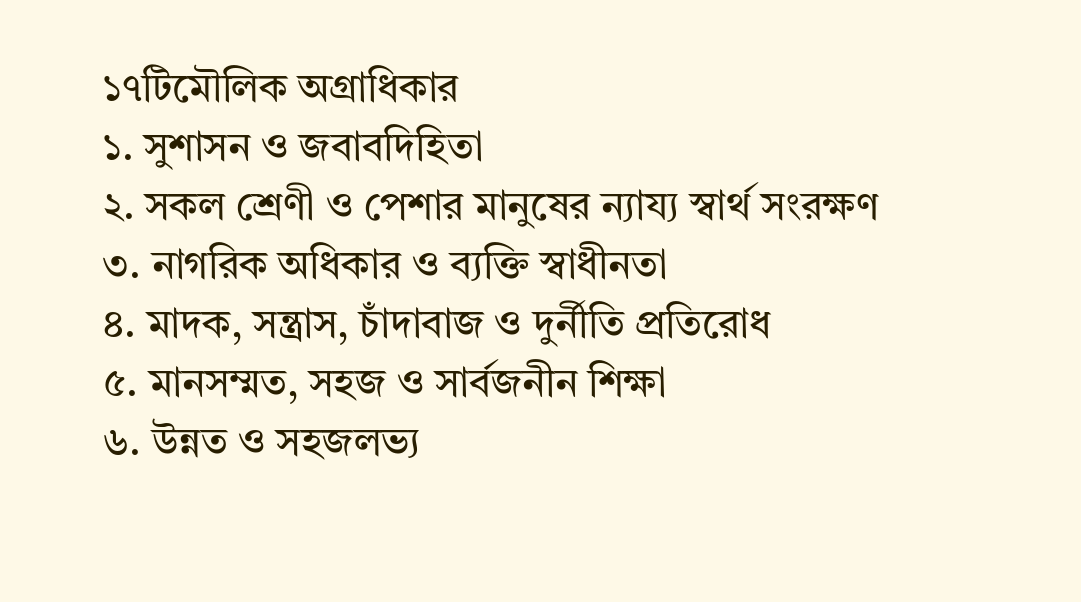১৭টিমৌলিক অগ্রাধিকার
১. সুশাসন ও জবাবদিহিতা
২. সকল শ্রেণী ও পেশার মানুষের ন্যায্য স্বার্থ সংরক্ষণ
৩. নাগরিক অধিকার ও ব্যক্তি স্বাধীনতা
৪. মাদক, সন্ত্রাস, চাঁদাবাজ ও দুর্নীতি প্রতিরোধ
৫. মানসম্মত, সহজ ও সার্বজনীন শিক্ষা
৬. উন্নত ও সহজলভ্য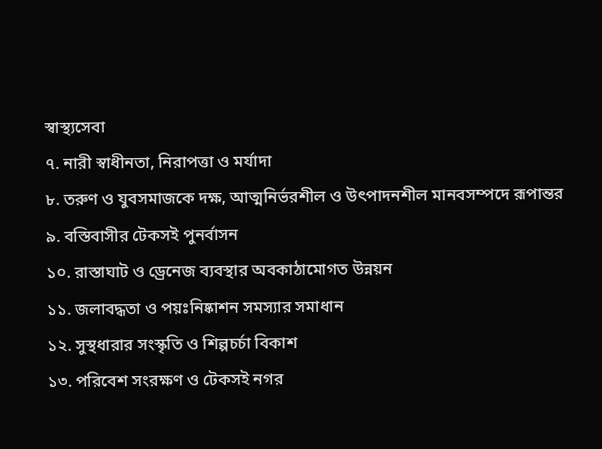স্বাস্থ্যসেবা
৭. নারী স্বাধীনতা, নিরাপত্তা ও মর্যাদা
৮. তরুণ ও যুবসমাজকে দক্ষ, আত্মনির্ভরশীল ও উৎপাদনশীল মানবসম্পদে রূপান্তর
৯. বস্তিবাসীর টেকসই পুনর্বাসন
১০. রাস্তাঘাট ও ড্রেনেজ ব্যবস্থার অবকাঠামোগত উন্নয়ন
১১. জলাবদ্ধতা ও পয়ঃনিষ্কাশন সমস্যার সমাধান
১২. সুস্থধারার সংস্কৃতি ও শিল্পচর্চা বিকাশ
১৩. পরিবেশ সংরক্ষণ ও টেকসই নগর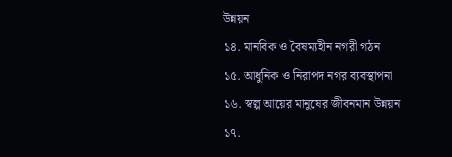উন্নয়ন
১৪. মানবিক ও বৈষম্যহীন নগরী গঠন
১৫. আধুনিক ও নিরাপদ নগর ব্যবস্থাপনা
১৬. স্বল্প আয়ের মানুষের জীবনমান উন্নয়ন
১৭.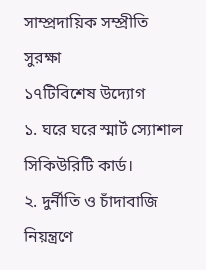সাম্প্রদায়িক সম্প্রীতি সুরক্ষা
১৭টিবিশেষ উদ্যোগ
১. ঘরে ঘরে স্মার্ট স্যোশাল সিকিউরিটি কার্ড।
২. দুর্নীতি ও চাঁদাবাজি নিয়ন্ত্রণে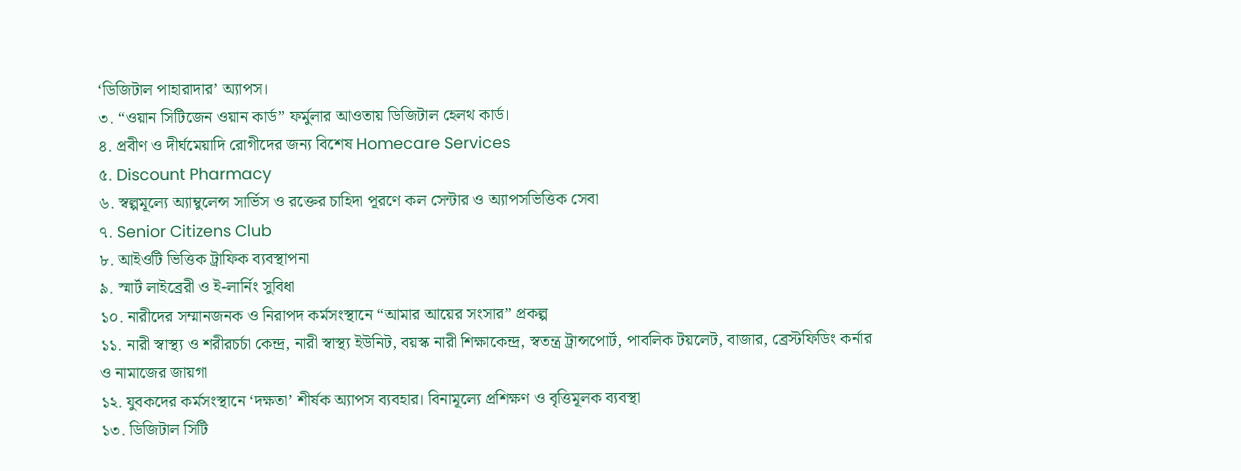‘ডিজিটাল পাহারাদার’ অ্যাপস।
৩. “ওয়ান সিটিজেন ওয়ান কার্ড” ফর্মুলার আওতায় ডিজিটাল হেলথ কার্ড।
৪. প্রবীণ ও দীর্ঘমেয়াদি রোগীদের জন্য বিশেষ Homecare Services
৫. Discount Pharmacy
৬. স্বল্পমূল্যে অ্যাম্বুলেন্স সার্ভিস ও রক্তের চাহিদা পূরণে কল সেন্টার ও অ্যাপসভিত্তিক সেবা
৭. Senior Citizens Club
৮. আইওটি ভিত্তিক ট্রাফিক ব্যবস্থাপনা
৯. স্মার্ট লাইব্রেরী ও ই-লার্নিং সুবিধা
১০. নারীদের সম্মানজনক ও নিরাপদ কর্মসংস্থানে “আমার আয়ের সংসার” প্রকল্প
১১. নারী স্বাস্থ্য ও শরীরচর্চা কেন্দ্র, নারী স্বাস্থ্য ইউনিট, বয়স্ক নারী শিক্ষাকেন্দ্র, স্বতন্ত্র ট্রান্সপোর্ট, পাবলিক টয়লেট, বাজার, ব্রেস্টফিডিং কর্নার ও নামাজের জায়গা
১২. যুবকদের কর্মসংস্থানে ‘দক্ষতা’ শীর্ষক অ্যাপস ব্যবহার। বিনামূল্যে প্রশিক্ষণ ও বৃত্তিমূলক ব্যবস্থা
১৩. ডিজিটাল সিটি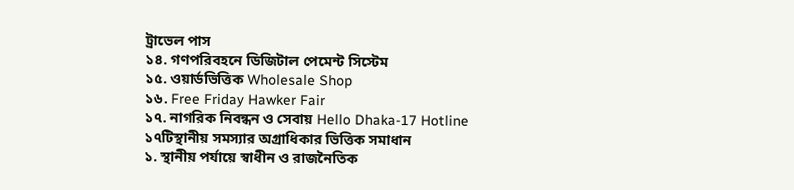ট্রাভেল পাস
১৪. গণপরিবহনে ডিজিটাল পেমেন্ট সিস্টেম
১৫. ওয়ার্ডভিত্তিক Wholesale Shop
১৬. Free Friday Hawker Fair
১৭. নাগরিক নিবন্ধন ও সেবায় Hello Dhaka-17 Hotline
১৭টিস্থানীয় সমস্যার অগ্রাধিকার ভিত্তিক সমাধান
১. স্থানীয় পর্যায়ে স্বাধীন ও রাজনৈতিক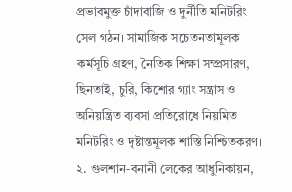প্রভাবমুক্ত চাঁদাবাজি ও দুর্নীতি মনিটরিং সেল গঠন। সামাজিক সচেতনতামূলক কর্মসূচি গ্রহণ, নৈতিক শিক্ষা সম্প্রসারণ, ছিনতাই, চুরি, কিশোর গ্যাং সন্ত্রাস ও অনিয়ন্ত্রিত ব্যবসা প্রতিরোধে নিয়মিত মনিটরিং ও দৃষ্টান্তমূলক শাস্তি নিশ্চিতকরণ।
২. গুলশান-বনানী লেকের আধুনিকায়ন,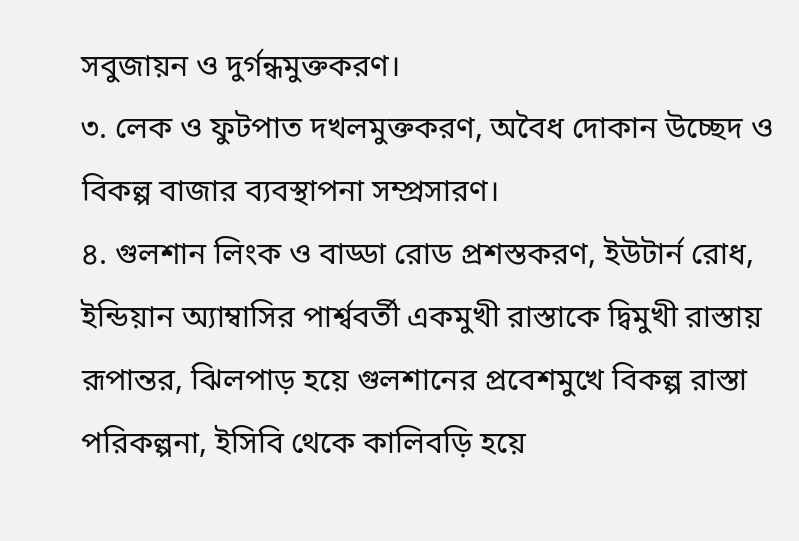সবুজায়ন ও দুর্গন্ধমুক্তকরণ।
৩. লেক ও ফুটপাত দখলমুক্তকরণ, অবৈধ দোকান উচ্ছেদ ও বিকল্প বাজার ব্যবস্থাপনা সম্প্রসারণ।
৪. গুলশান লিংক ও বাড্ডা রোড প্রশস্তকরণ, ইউটার্ন রোধ, ইন্ডিয়ান অ্যাম্বাসির পার্শ্ববর্তী একমুখী রাস্তাকে দ্বিমুখী রাস্তায় রূপান্তর, ঝিলপাড় হয়ে গুলশানের প্রবেশমুখে বিকল্প রাস্তা পরিকল্পনা, ইসিবি থেকে কালিবড়ি হয়ে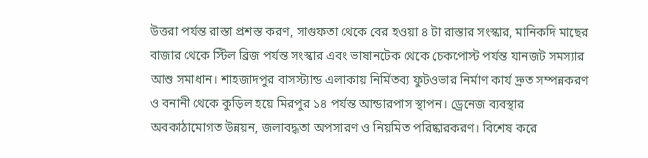উত্তরা পর্যন্ত রাস্তা প্রশস্ত করণ, সাগুফতা থেকে বের হওয়া ৪ টা রাস্তার সংস্কার, মানিকদি মাছের বাজার থেকে স্টিল ব্রিজ পর্যন্ত সংস্কার এবং ভাষানটেক থেকে চেকপোস্ট পর্যন্ত যানজট সমস্যার আশু সমাধান। শাহজাদপুর বাসস্ট্যান্ড এলাকায় নির্মিতব্য ফুটওভার নির্মাণ কার্য দ্রুত সম্পন্নকরণ ও বনানী থেকে কুড়িল হয়ে মিরপুর ১৪ পর্যন্ত আন্ডারপাস স্থাপন। ড্রেনেজ ব্যবস্থার অবকাঠামোগত উন্নয়ন, জলাবদ্ধতা অপসারণ ও নিয়মিত পরিষ্কারকরণ। বিশেষ করে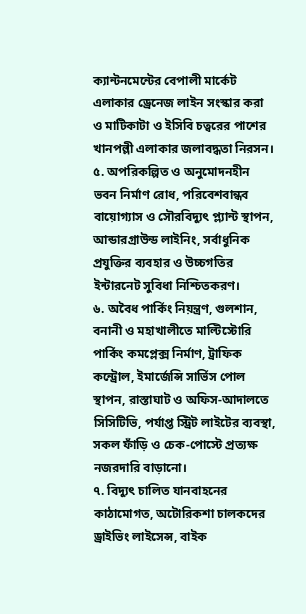ক্যান্টনমেন্টের বেপালী মার্কেট এলাকার ড্রেনেজ লাইন সংস্কার করা ও মাটিকাটা ও ইসিবি চত্বরের পাশের খানপল্লী এলাকার জলাবদ্ধতা নিরসন।
৫. অপরিকল্পিত ও অনুমোদনহীন ভবন নির্মাণ রোধ, পরিবেশবান্ধব বায়োগ্যাস ও সৌরবিদ্যুৎ প্ল্যান্ট স্থাপন, আন্ডারগ্রাউন্ড লাইনিং, সর্বাধুনিক প্রযুক্তির ব্যবহার ও উচ্চগতির ইন্টারনেট সুবিধা নিশ্চিতকরণ।
৬. অবৈধ পার্কিং নিয়ন্ত্রণ, গুলশান, বনানী ও মহাখালীতে মাল্টিস্টোরি পার্কিং কমপ্লেক্স নির্মাণ, ট্রাফিক কন্ট্রোল, ইমার্জেন্সি সার্ভিস পোল স্থাপন, রাস্তাঘাট ও অফিস-আদালতে সিসিটিভি, পর্যাপ্ত স্ট্রিট লাইটের ব্যবস্থা, সকল ফাঁড়ি ও চেক-পোস্টে প্রত্যক্ষ নজরদারি বাড়ানো।
৭. বিদ্যুৎ চালিত যানবাহনের কাঠামোগত, অটোরিকশা চালকদের ড্রাইভিং লাইসেন্স, বাইক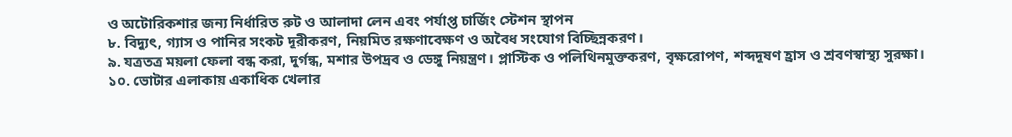ও অটোরিকশার জন্য নির্ধারিত রুট ও আলাদা লেন এবং পর্যাপ্ত চার্জিং স্টেশন স্থাপন
৮. বিদ্যুৎ, গ্যাস ও পানির সংকট দূরীকরণ, নিয়মিত রক্ষণাবেক্ষণ ও অবৈধ সংযোগ বিচ্ছিন্নকরণ।
৯. যত্রতত্র ময়লা ফেলা বন্ধ করা, দুর্গন্ধ, মশার উপদ্রব ও ডেঙ্গু নিয়ন্ত্রণ। প্লাস্টিক ও পলিথিনমুক্তকরণ, বৃক্ষরোপণ, শব্দদূষণ হ্রাস ও শ্রবণস্বাস্থ্য সুরক্ষা।
১০. ভোটার এলাকায় একাধিক খেলার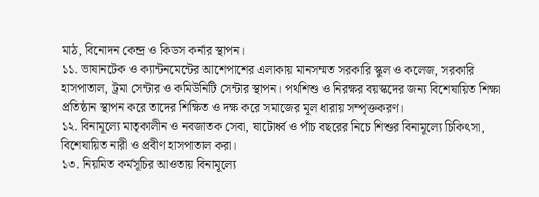মাঠ, বিনোদন কেন্দ্র ও কিডস কর্নার স্থাপন।
১১. ভাষানটেক ও ক্যান্টনমেন্টের আশেপাশের এলাকায় মানসম্মত সরকারি স্কুল ও কলেজ, সরকারি হাসপাতাল, ট্রমা সেন্টার ও কমিউনিটি সেন্টার স্থাপন। পথশিশু ও নিরক্ষর বয়স্কদের জন্য বিশেষায়িত শিক্ষা প্রতিষ্ঠান স্থাপন করে তাদের শিক্ষিত ও দক্ষ করে সমাজের মূল ধারায় সম্পৃক্তকরণ।
১২. বিনামূল্যে মাতৃকালীন ও নবজাতক সেবা, ষাটোর্ধ্ব ও পাঁচ বছরের নিচে শিশুর বিনামূল্যে চিকিৎসা, বিশেষায়িত নারী ও প্রবীণ হাসপাতাল করা।
১৩. নিয়মিত কর্মসূচির আওতায় বিনামূল্যে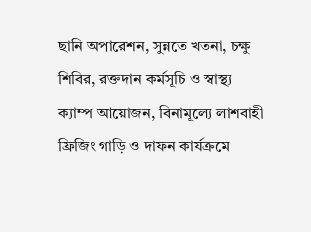ছানি অপারেশন, সুন্নতে খতনা, চক্ষু শিবির, রক্তদান কর্মসূচি ও স্বাস্থ্য ক্যাম্প আয়োজন, বিনামূল্যে লাশবাহী ফ্রিজিং গাড়ি ও দাফন কার্যক্রমে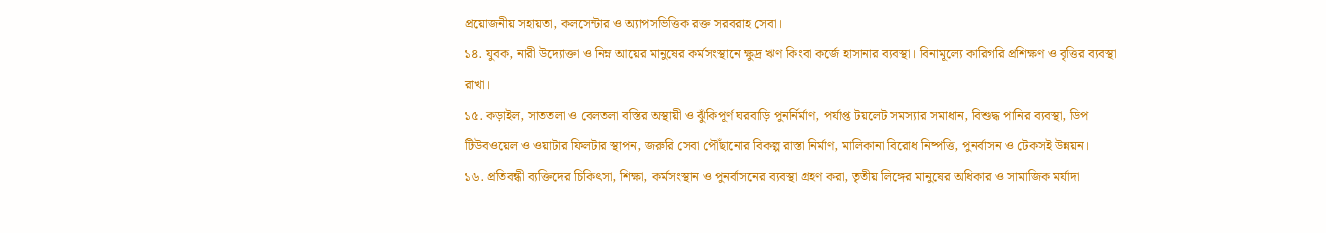প্রয়োজনীয় সহায়তা, কলসেন্টার ও অ্যাপসভিত্তিক রক্ত সরবরাহ সেবা।
১৪. যুবক, নারী উদ্যোক্তা ও নিম্ন আয়ের মানুষের কর্মসংস্থানে ক্ষুদ্র ঋণ কিংবা কর্জে হাসানার ব্যবস্থা। বিনামূল্যে কারিগরি প্রশিক্ষণ ও বৃত্তির ব্যবস্থা রাখা।
১৫. কড়াইল, সাততলা ও বেলতলা বস্তির অস্থায়ী ও ঝুঁকিপূর্ণ ঘরবাড়ি পুনর্নির্মাণ, পর্যাপ্ত টয়লেট সমস্যার সমাধান, বিশুদ্ধ পানির ব্যবস্থা, ডিপ টিউবওয়েল ও ওয়াটার ফিলটার স্থাপন, জরুরি সেবা পৌঁছানোর বিকল্প রাস্তা নির্মাণ, মালিকানা বিরোধ নিষ্পত্তি, পুনর্বাসন ও টেকসই উন্নয়ন।
১৬. প্রতিবন্ধী ব্যক্তিদের চিকিৎসা, শিক্ষা, কর্মসংস্থান ও পুনর্বাসনের ব্যবস্থা গ্রহণ করা, তৃতীয় লিঙ্গের মানুষের অধিকার ও সামাজিক মর্যাদা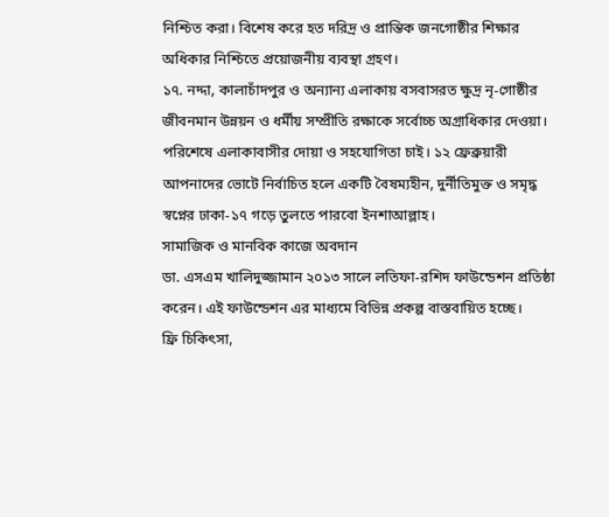নিশ্চিত করা। বিশেষ করে হত দরিদ্র ও প্রান্তিক জনগোষ্ঠীর শিক্ষার অধিকার নিশ্চিতে প্রয়োজনীয় ব্যবস্থা গ্রহণ।
১৭. নদ্দা, কালাচাঁদপুর ও অন্যান্য এলাকায় বসবাসরত ক্ষুদ্র নৃ-গোষ্ঠীর জীবনমান উন্নয়ন ও ধর্মীয় সম্প্রীতি রক্ষাকে সর্বোচ্চ অগ্রাধিকার দেওয়া। পরিশেষে এলাকাবাসীর দোয়া ও সহযোগিতা চাই। ১২ ফ্রেব্রুয়ারী আপনাদের ভোটে নির্বাচিত হলে একটি বৈষম্যহীন, দুর্নীতিমুক্ত ও সমৃদ্ধ স্বপ্নের ঢাকা-১৭ গড়ে তুলতে পারবো ইনশাআল্লাহ।
সামাজিক ও মানবিক কাজে অবদান
ডা. এসএম খালিদুজ্জামান ২০১৩ সালে লতিফা-রশিদ ফাউন্ডেশন প্রতিষ্ঠা করেন। এই ফাউন্ডেশন এর মাধ্যমে বিভিন্ন প্রকল্প বাস্তবায়িত হচ্ছে।
ফ্রি চিকিৎসা,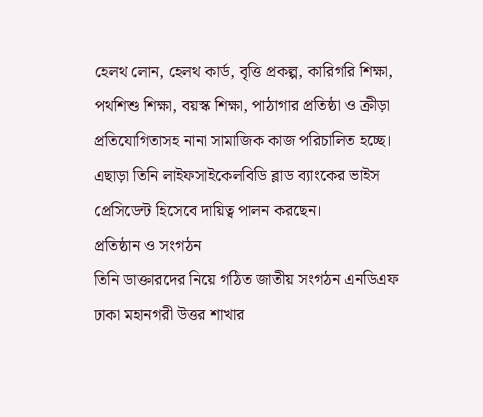হেলথ লোন, হেলথ কার্ড, বৃত্তি প্রকল্প, কারিগরি শিক্ষা, পথশিশু শিক্ষা, বয়স্ক শিক্ষা, পাঠাগার প্রতিষ্ঠা ও ক্রীড়া প্রতিযোগিতাসহ নানা সামাজিক কাজ পরিচালিত হচ্ছে। এছাড়া তিনি লাইফসাইকেলবিডি ব্লাড ব্যাংকের ভাইস প্রেসিডেন্ট হিসেবে দায়িত্ব পালন করছেন।
প্রতিষ্ঠান ও সংগঠন
তিনি ডাক্তারদের নিয়ে গঠিত জাতীয় সংগঠন এনডিএফ ঢাকা মহানগরী উত্তর শাখার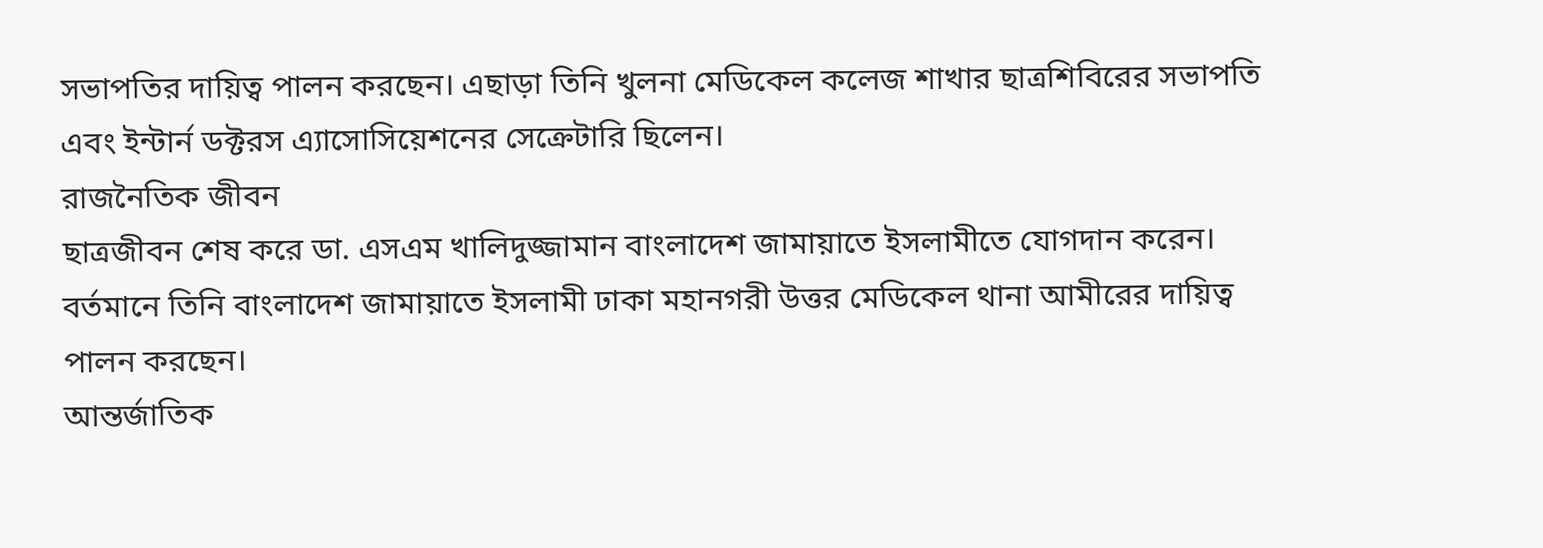সভাপতির দায়িত্ব পালন করছেন। এছাড়া তিনি খুলনা মেডিকেল কলেজ শাখার ছাত্রশিবিরের সভাপতি এবং ইন্টার্ন ডক্টরস এ্যাসোসিয়েশনের সেক্রেটারি ছিলেন।
রাজনৈতিক জীবন
ছাত্রজীবন শেষ করে ডা. এসএম খালিদুজ্জামান বাংলাদেশ জামায়াতে ইসলামীতে যোগদান করেন। বর্তমানে তিনি বাংলাদেশ জামায়াতে ইসলামী ঢাকা মহানগরী উত্তর মেডিকেল থানা আমীরের দায়িত্ব পালন করছেন।
আন্তর্জাতিক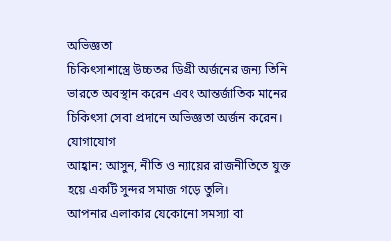অভিজ্ঞতা
চিকিৎসাশাস্ত্রে উচ্চতর ডিগ্রী অর্জনের জন্য তিনি ভারতে অবস্থান করেন এবং আন্তর্জাতিক মানের চিকিৎসা সেবা প্রদানে অভিজ্ঞতা অর্জন করেন।
যোগাযোগ
আহ্বান: আসুন, নীতি ও ন্যায়ের রাজনীতিতে যুক্ত হয়ে একটি সুন্দর সমাজ গড়ে তুলি।
আপনার এলাকার যেকোনো সমস্যা বা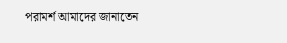পরামর্শ আমাদের জানাতেন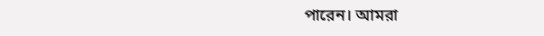পারেন। আমরা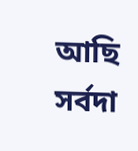আছি সর্বদা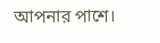আপনার পাশে।